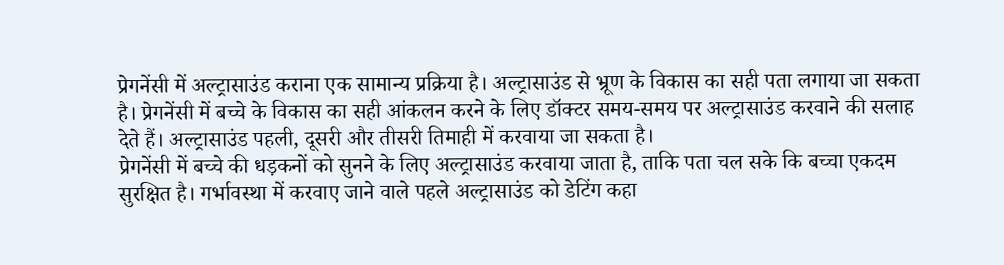प्रेगनेंसी में अल्ट्रासाउंड कराना एक सामान्य प्रक्रिया है। अल्ट्रासाउंड से भ्रूण के विकास का सही पता लगाया जा सकता है। प्रेगनेंसी में बच्चे के विकास का सही आंकलन करने के लिए डॉक्टर समय-समय पर अल्ट्रासाउंड करवाने की सलाह देते हैं। अल्ट्रासाउंड पहली, दूसरी और तीसरी तिमाही में करवाया जा सकता है।
प्रेगनेंसी में बच्चे की धड़कनों को सुनने के लिए अल्ट्रासाउंड करवाया जाता है, ताकि पता चल सके कि बच्चा एकदम सुरक्षित है। गर्भावस्था में करवाए जाने वाले पहले अल्ट्रासाउंड को डेटिंग कहा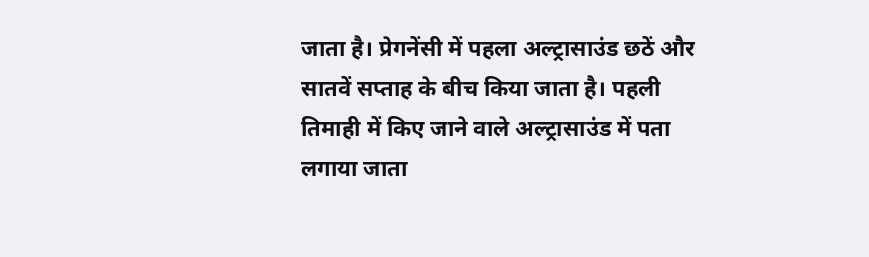जाता है। प्रेगनेंसी में पहला अल्ट्रासाउंड छठें और सातवें सप्ताह के बीच किया जाता है। पहली तिमाही में किए जाने वाले अल्ट्रासाउंड में पता लगाया जाता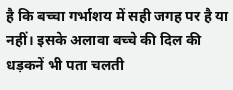है कि बच्चा गर्भाशय में सही जगह पर है या नहीं। इसके अलावा बच्चे की दिल की धड़कनें भी पता चलती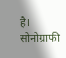है।
सोनोग्राफी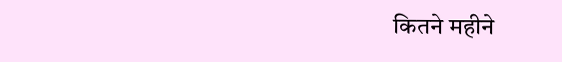कितने महीने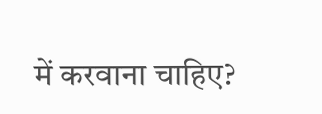में करवाना चाहिए?